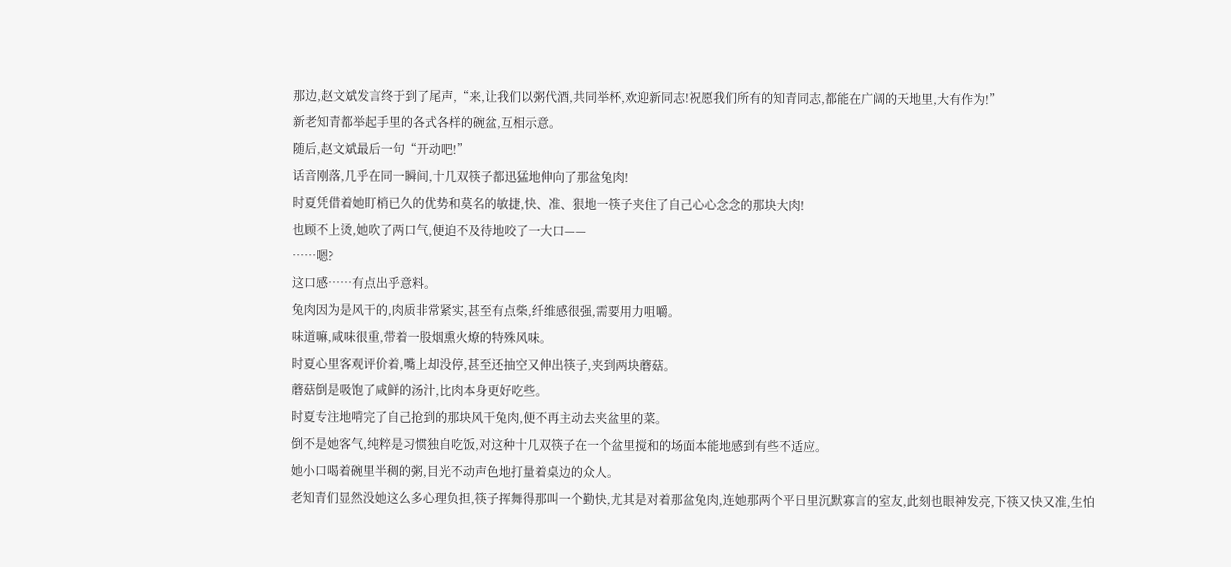那边,赵文斌发言终于到了尾声,“来,让我们以粥代酒,共同举杯,欢迎新同志!祝愿我们所有的知青同志,都能在广阔的天地里,大有作为!”
新老知青都举起手里的各式各样的碗盆,互相示意。
随后,赵文斌最后一句“开动吧!”
话音刚落,几乎在同一瞬间,十几双筷子都迅猛地伸向了那盆兔肉!
时夏凭借着她盯梢已久的优势和莫名的敏捷,快、准、狠地一筷子夹住了自己心心念念的那块大肉!
也顾不上烫,她吹了两口气,便迫不及待地咬了一大口——
……嗯?
这口感……有点出乎意料。
兔肉因为是风干的,肉质非常紧实,甚至有点柴,纤维感很强,需要用力咀嚼。
味道嘛,咸味很重,带着一股烟熏火燎的特殊风味。
时夏心里客观评价着,嘴上却没停,甚至还抽空又伸出筷子,夹到两块蘑菇。
蘑菇倒是吸饱了咸鲜的汤汁,比肉本身更好吃些。
时夏专注地啃完了自己抢到的那块风干兔肉,便不再主动去夹盆里的菜。
倒不是她客气,纯粹是习惯独自吃饭,对这种十几双筷子在一个盆里搅和的场面本能地感到有些不适应。
她小口喝着碗里半稠的粥,目光不动声色地打量着桌边的众人。
老知青们显然没她这么多心理负担,筷子挥舞得那叫一个勤快,尤其是对着那盆兔肉,连她那两个平日里沉默寡言的室友,此刻也眼神发亮,下筷又快又准,生怕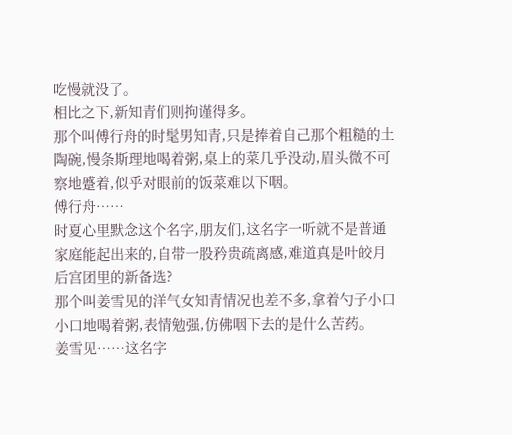吃慢就没了。
相比之下,新知青们则拘谨得多。
那个叫傅行舟的时髦男知青,只是捧着自己那个粗糙的土陶碗,慢条斯理地喝着粥,桌上的菜几乎没动,眉头微不可察地蹙着,似乎对眼前的饭菜难以下咽。
傅行舟……
时夏心里默念这个名字,朋友们,这名字一听就不是普通家庭能起出来的,自带一股矜贵疏离感,难道真是叶皎月后宫团里的新备选?
那个叫姜雪见的洋气女知青情况也差不多,拿着勺子小口小口地喝着粥,表情勉强,仿佛咽下去的是什么苦药。
姜雪见……这名字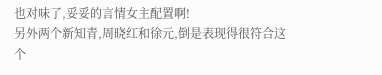也对味了,妥妥的言情女主配置啊!
另外两个新知青,周晓红和徐元,倒是表现得很符合这个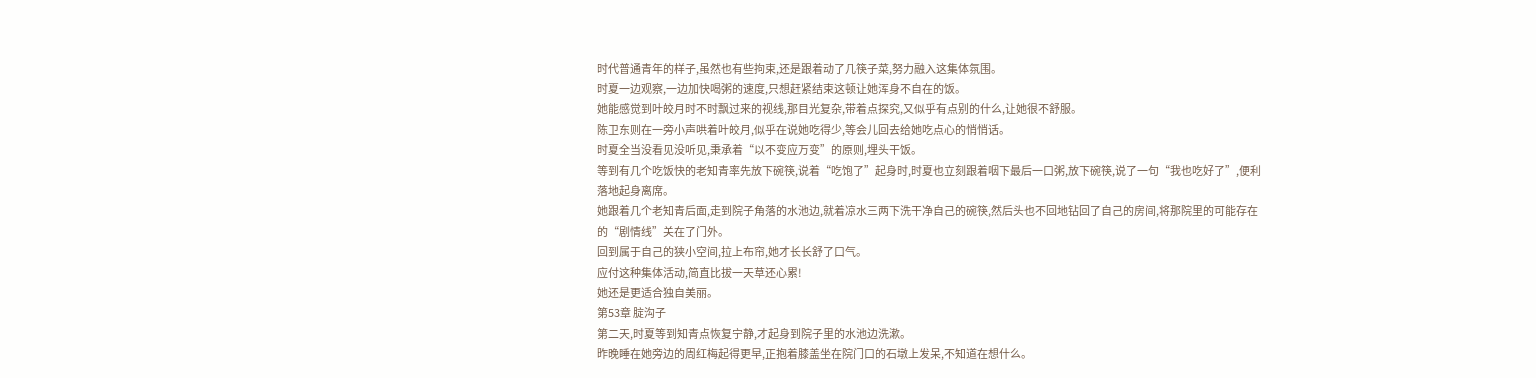时代普通青年的样子,虽然也有些拘束,还是跟着动了几筷子菜,努力融入这集体氛围。
时夏一边观察,一边加快喝粥的速度,只想赶紧结束这顿让她浑身不自在的饭。
她能感觉到叶皎月时不时飘过来的视线,那目光复杂,带着点探究,又似乎有点别的什么,让她很不舒服。
陈卫东则在一旁小声哄着叶皎月,似乎在说她吃得少,等会儿回去给她吃点心的悄悄话。
时夏全当没看见没听见,秉承着“以不变应万变”的原则,埋头干饭。
等到有几个吃饭快的老知青率先放下碗筷,说着“吃饱了”起身时,时夏也立刻跟着咽下最后一口粥,放下碗筷,说了一句“我也吃好了”,便利落地起身离席。
她跟着几个老知青后面,走到院子角落的水池边,就着凉水三两下洗干净自己的碗筷,然后头也不回地钻回了自己的房间,将那院里的可能存在的“剧情线”关在了门外。
回到属于自己的狭小空间,拉上布帘,她才长长舒了口气。
应付这种集体活动,简直比拔一天草还心累!
她还是更适合独自美丽。
第53章 腚沟子
第二天,时夏等到知青点恢复宁静,才起身到院子里的水池边洗漱。
昨晚睡在她旁边的周红梅起得更早,正抱着膝盖坐在院门口的石墩上发呆,不知道在想什么。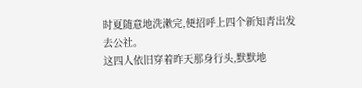时夏随意地洗漱完,便招呼上四个新知青出发去公社。
这四人依旧穿着昨天那身行头,默默地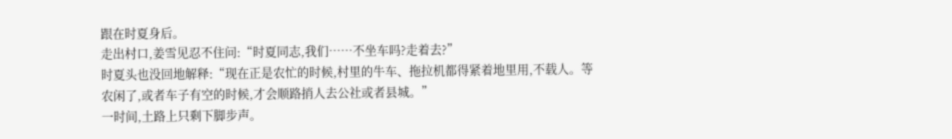跟在时夏身后。
走出村口,姜雪见忍不住问:“时夏同志,我们……不坐车吗?走着去?”
时夏头也没回地解释:“现在正是农忙的时候,村里的牛车、拖拉机都得紧着地里用,不载人。等农闲了,或者车子有空的时候,才会顺路捎人去公社或者县城。”
一时间,土路上只剩下脚步声。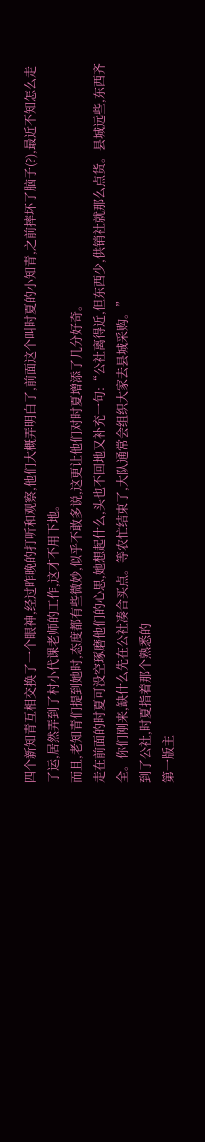四个新知青互相交换了一个眼神,经过昨晚的打听和观察,他们大概弄明白了,前面这个叫时夏的小知青,之前摔坏了脑子(?),最近不知怎么走了运,居然弄到了村小代课老师的工作,这才不用下地。
而且,老知青们提到她时,态度都有些微妙,似乎不敢多说,这更让他们对时夏增添了几分好奇。
走在前面的时夏可没空琢磨他们的心思,她想起什么,头也不回地又补充一句:“公社离得近,但东西少,供销社就那么点货。县城远些,东西齐全。你们刚来,缺什么先在公社凑合买点。等农忙结束了,大队通常会组织大家去县城采购。”
到了公社,时夏指着那个熟悉的
第一版主